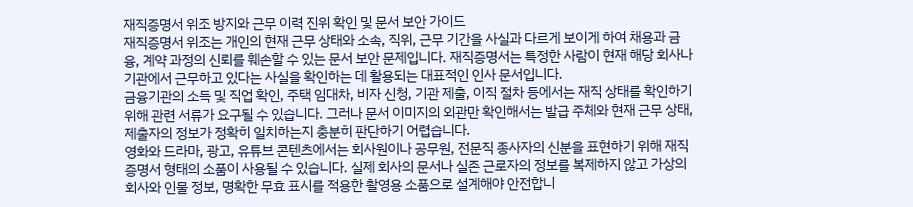재직증명서 위조 방지와 근무 이력 진위 확인 및 문서 보안 가이드
재직증명서 위조는 개인의 현재 근무 상태와 소속, 직위, 근무 기간을 사실과 다르게 보이게 하여 채용과 금융, 계약 과정의 신뢰를 훼손할 수 있는 문서 보안 문제입니다. 재직증명서는 특정한 사람이 현재 해당 회사나 기관에서 근무하고 있다는 사실을 확인하는 데 활용되는 대표적인 인사 문서입니다.
금융기관의 소득 및 직업 확인, 주택 임대차, 비자 신청, 기관 제출, 이직 절차 등에서는 재직 상태를 확인하기 위해 관련 서류가 요구될 수 있습니다. 그러나 문서 이미지의 외관만 확인해서는 발급 주체와 현재 근무 상태, 제출자의 정보가 정확히 일치하는지 충분히 판단하기 어렵습니다.
영화와 드라마, 광고, 유튜브 콘텐츠에서는 회사원이나 공무원, 전문직 종사자의 신분을 표현하기 위해 재직증명서 형태의 소품이 사용될 수 있습니다. 실제 회사의 문서나 실존 근로자의 정보를 복제하지 않고 가상의 회사와 인물 정보, 명확한 무효 표시를 적용한 촬영용 소품으로 설계해야 안전합니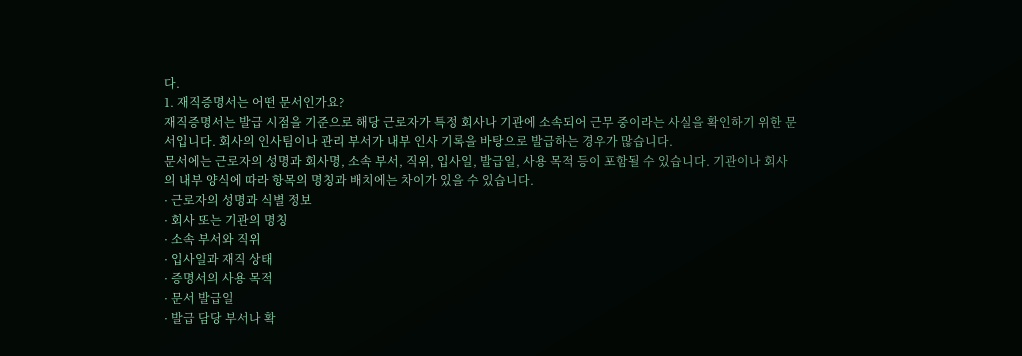다.
1. 재직증명서는 어떤 문서인가요?
재직증명서는 발급 시점을 기준으로 해당 근로자가 특정 회사나 기관에 소속되어 근무 중이라는 사실을 확인하기 위한 문서입니다. 회사의 인사팀이나 관리 부서가 내부 인사 기록을 바탕으로 발급하는 경우가 많습니다.
문서에는 근로자의 성명과 회사명, 소속 부서, 직위, 입사일, 발급일, 사용 목적 등이 포함될 수 있습니다. 기관이나 회사의 내부 양식에 따라 항목의 명칭과 배치에는 차이가 있을 수 있습니다.
· 근로자의 성명과 식별 정보
· 회사 또는 기관의 명칭
· 소속 부서와 직위
· 입사일과 재직 상태
· 증명서의 사용 목적
· 문서 발급일
· 발급 담당 부서나 확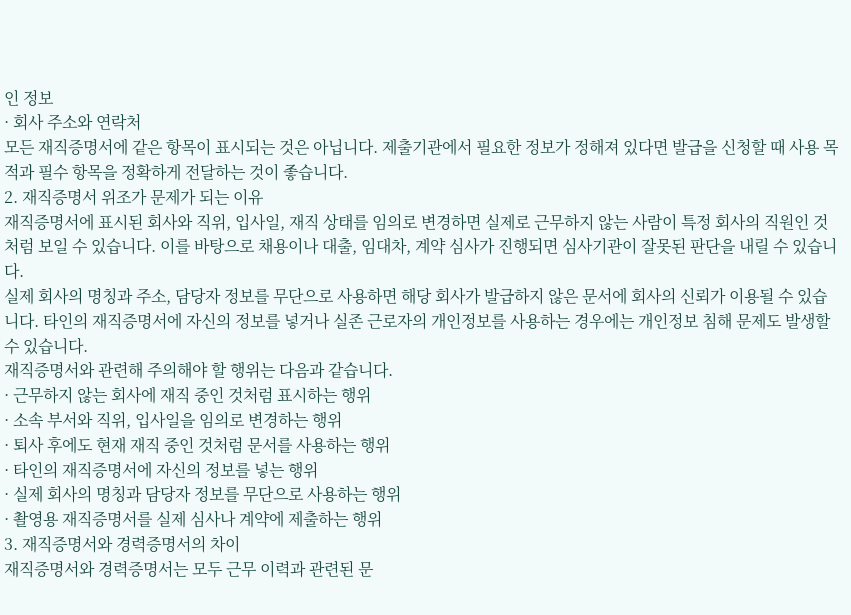인 정보
· 회사 주소와 연락처
모든 재직증명서에 같은 항목이 표시되는 것은 아닙니다. 제출기관에서 필요한 정보가 정해져 있다면 발급을 신청할 때 사용 목적과 필수 항목을 정확하게 전달하는 것이 좋습니다.
2. 재직증명서 위조가 문제가 되는 이유
재직증명서에 표시된 회사와 직위, 입사일, 재직 상태를 임의로 변경하면 실제로 근무하지 않는 사람이 특정 회사의 직원인 것처럼 보일 수 있습니다. 이를 바탕으로 채용이나 대출, 임대차, 계약 심사가 진행되면 심사기관이 잘못된 판단을 내릴 수 있습니다.
실제 회사의 명칭과 주소, 담당자 정보를 무단으로 사용하면 해당 회사가 발급하지 않은 문서에 회사의 신뢰가 이용될 수 있습니다. 타인의 재직증명서에 자신의 정보를 넣거나 실존 근로자의 개인정보를 사용하는 경우에는 개인정보 침해 문제도 발생할 수 있습니다.
재직증명서와 관련해 주의해야 할 행위는 다음과 같습니다.
· 근무하지 않는 회사에 재직 중인 것처럼 표시하는 행위
· 소속 부서와 직위, 입사일을 임의로 변경하는 행위
· 퇴사 후에도 현재 재직 중인 것처럼 문서를 사용하는 행위
· 타인의 재직증명서에 자신의 정보를 넣는 행위
· 실제 회사의 명칭과 담당자 정보를 무단으로 사용하는 행위
· 촬영용 재직증명서를 실제 심사나 계약에 제출하는 행위
3. 재직증명서와 경력증명서의 차이
재직증명서와 경력증명서는 모두 근무 이력과 관련된 문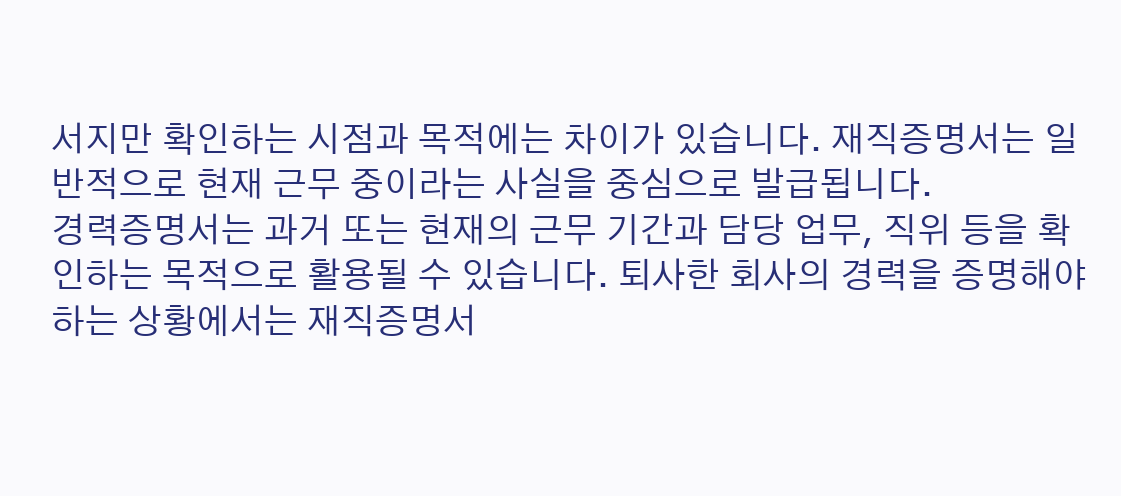서지만 확인하는 시점과 목적에는 차이가 있습니다. 재직증명서는 일반적으로 현재 근무 중이라는 사실을 중심으로 발급됩니다.
경력증명서는 과거 또는 현재의 근무 기간과 담당 업무, 직위 등을 확인하는 목적으로 활용될 수 있습니다. 퇴사한 회사의 경력을 증명해야 하는 상황에서는 재직증명서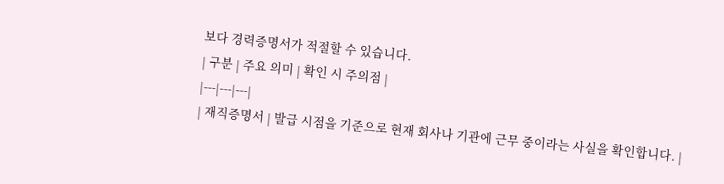보다 경력증명서가 적절할 수 있습니다.
| 구분 | 주요 의미 | 확인 시 주의점 |
|---|---|---|
| 재직증명서 | 발급 시점을 기준으로 현재 회사나 기관에 근무 중이라는 사실을 확인합니다. |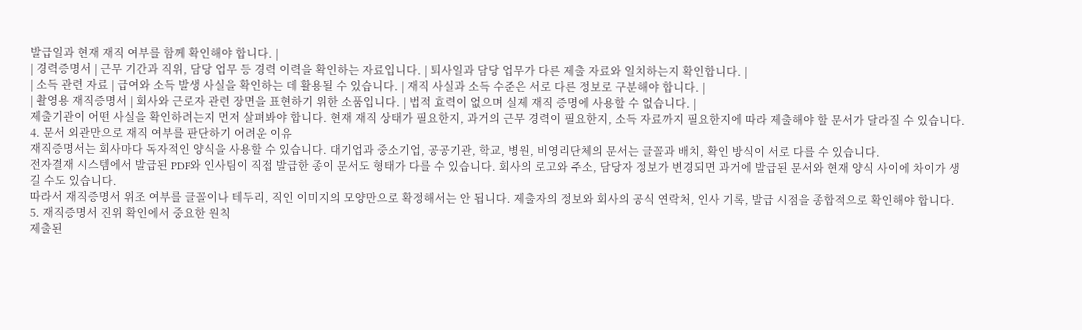발급일과 현재 재직 여부를 함께 확인해야 합니다. |
| 경력증명서 | 근무 기간과 직위, 담당 업무 등 경력 이력을 확인하는 자료입니다. | 퇴사일과 담당 업무가 다른 제출 자료와 일치하는지 확인합니다. |
| 소득 관련 자료 | 급여와 소득 발생 사실을 확인하는 데 활용될 수 있습니다. | 재직 사실과 소득 수준은 서로 다른 정보로 구분해야 합니다. |
| 촬영용 재직증명서 | 회사와 근로자 관련 장면을 표현하기 위한 소품입니다. | 법적 효력이 없으며 실제 재직 증명에 사용할 수 없습니다. |
제출기관이 어떤 사실을 확인하려는지 먼저 살펴봐야 합니다. 현재 재직 상태가 필요한지, 과거의 근무 경력이 필요한지, 소득 자료까지 필요한지에 따라 제출해야 할 문서가 달라질 수 있습니다.
4. 문서 외관만으로 재직 여부를 판단하기 어려운 이유
재직증명서는 회사마다 독자적인 양식을 사용할 수 있습니다. 대기업과 중소기업, 공공기관, 학교, 병원, 비영리단체의 문서는 글꼴과 배치, 확인 방식이 서로 다를 수 있습니다.
전자결재 시스템에서 발급된 PDF와 인사팀이 직접 발급한 종이 문서도 형태가 다를 수 있습니다. 회사의 로고와 주소, 담당자 정보가 변경되면 과거에 발급된 문서와 현재 양식 사이에 차이가 생길 수도 있습니다.
따라서 재직증명서 위조 여부를 글꼴이나 테두리, 직인 이미지의 모양만으로 확정해서는 안 됩니다. 제출자의 정보와 회사의 공식 연락처, 인사 기록, 발급 시점을 종합적으로 확인해야 합니다.
5. 재직증명서 진위 확인에서 중요한 원칙
제출된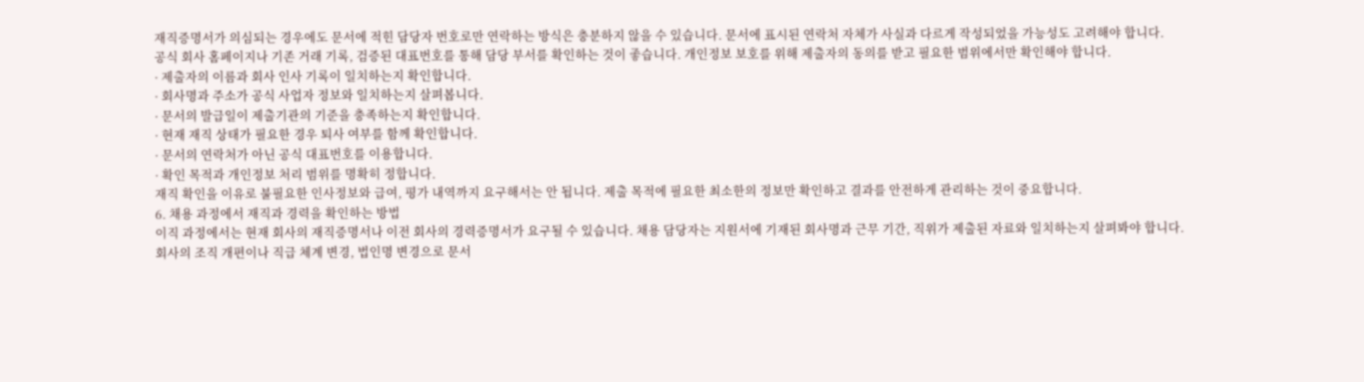재직증명서가 의심되는 경우에도 문서에 적힌 담당자 번호로만 연락하는 방식은 충분하지 않을 수 있습니다. 문서에 표시된 연락처 자체가 사실과 다르게 작성되었을 가능성도 고려해야 합니다.
공식 회사 홈페이지나 기존 거래 기록, 검증된 대표번호를 통해 담당 부서를 확인하는 것이 좋습니다. 개인정보 보호를 위해 제출자의 동의를 받고 필요한 범위에서만 확인해야 합니다.
· 제출자의 이름과 회사 인사 기록이 일치하는지 확인합니다.
· 회사명과 주소가 공식 사업자 정보와 일치하는지 살펴봅니다.
· 문서의 발급일이 제출기관의 기준을 충족하는지 확인합니다.
· 현재 재직 상태가 필요한 경우 퇴사 여부를 함께 확인합니다.
· 문서의 연락처가 아닌 공식 대표번호를 이용합니다.
· 확인 목적과 개인정보 처리 범위를 명확히 정합니다.
재직 확인을 이유로 불필요한 인사정보와 급여, 평가 내역까지 요구해서는 안 됩니다. 제출 목적에 필요한 최소한의 정보만 확인하고 결과를 안전하게 관리하는 것이 중요합니다.
6. 채용 과정에서 재직과 경력을 확인하는 방법
이직 과정에서는 현재 회사의 재직증명서나 이전 회사의 경력증명서가 요구될 수 있습니다. 채용 담당자는 지원서에 기재된 회사명과 근무 기간, 직위가 제출된 자료와 일치하는지 살펴봐야 합니다.
회사의 조직 개편이나 직급 체계 변경, 법인명 변경으로 문서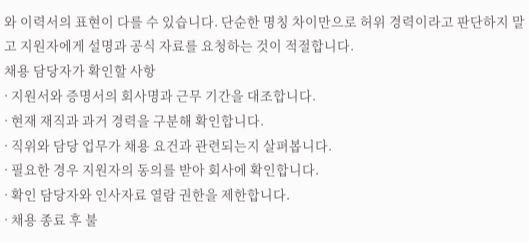와 이력서의 표현이 다를 수 있습니다. 단순한 명칭 차이만으로 허위 경력이라고 판단하지 말고 지원자에게 설명과 공식 자료를 요청하는 것이 적절합니다.
채용 담당자가 확인할 사항
· 지원서와 증명서의 회사명과 근무 기간을 대조합니다.
· 현재 재직과 과거 경력을 구분해 확인합니다.
· 직위와 담당 업무가 채용 요건과 관련되는지 살펴봅니다.
· 필요한 경우 지원자의 동의를 받아 회사에 확인합니다.
· 확인 담당자와 인사자료 열람 권한을 제한합니다.
· 채용 종료 후 불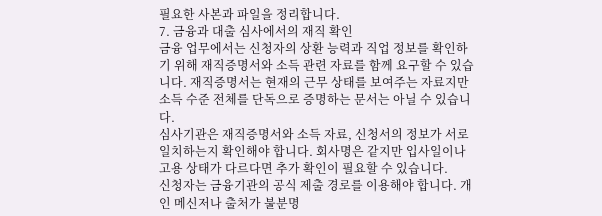필요한 사본과 파일을 정리합니다.
7. 금융과 대출 심사에서의 재직 확인
금융 업무에서는 신청자의 상환 능력과 직업 정보를 확인하기 위해 재직증명서와 소득 관련 자료를 함께 요구할 수 있습니다. 재직증명서는 현재의 근무 상태를 보여주는 자료지만 소득 수준 전체를 단독으로 증명하는 문서는 아닐 수 있습니다.
심사기관은 재직증명서와 소득 자료, 신청서의 정보가 서로 일치하는지 확인해야 합니다. 회사명은 같지만 입사일이나 고용 상태가 다르다면 추가 확인이 필요할 수 있습니다.
신청자는 금융기관의 공식 제출 경로를 이용해야 합니다. 개인 메신저나 출처가 불분명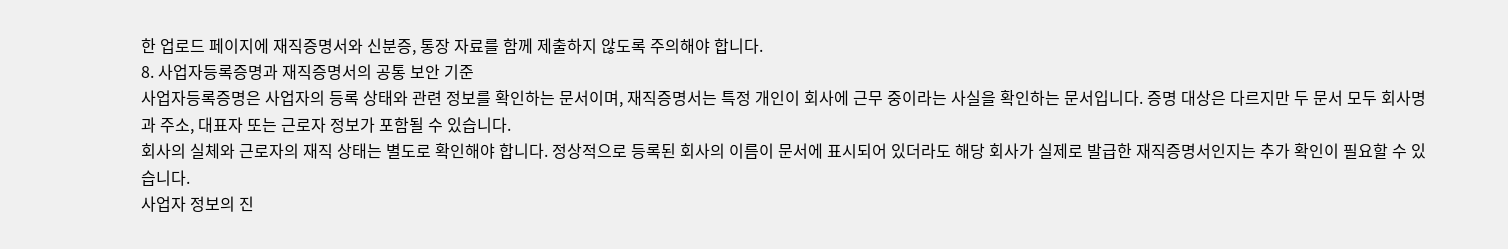한 업로드 페이지에 재직증명서와 신분증, 통장 자료를 함께 제출하지 않도록 주의해야 합니다.
8. 사업자등록증명과 재직증명서의 공통 보안 기준
사업자등록증명은 사업자의 등록 상태와 관련 정보를 확인하는 문서이며, 재직증명서는 특정 개인이 회사에 근무 중이라는 사실을 확인하는 문서입니다. 증명 대상은 다르지만 두 문서 모두 회사명과 주소, 대표자 또는 근로자 정보가 포함될 수 있습니다.
회사의 실체와 근로자의 재직 상태는 별도로 확인해야 합니다. 정상적으로 등록된 회사의 이름이 문서에 표시되어 있더라도 해당 회사가 실제로 발급한 재직증명서인지는 추가 확인이 필요할 수 있습니다.
사업자 정보의 진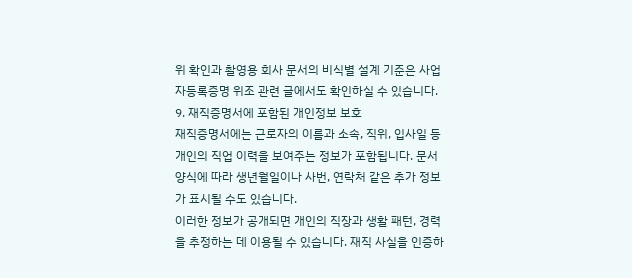위 확인과 촬영용 회사 문서의 비식별 설계 기준은 사업자등록증명 위조 관련 글에서도 확인하실 수 있습니다.
9. 재직증명서에 포함된 개인정보 보호
재직증명서에는 근로자의 이름과 소속, 직위, 입사일 등 개인의 직업 이력을 보여주는 정보가 포함됩니다. 문서 양식에 따라 생년월일이나 사번, 연락처 같은 추가 정보가 표시될 수도 있습니다.
이러한 정보가 공개되면 개인의 직장과 생활 패턴, 경력을 추정하는 데 이용될 수 있습니다. 재직 사실을 인증하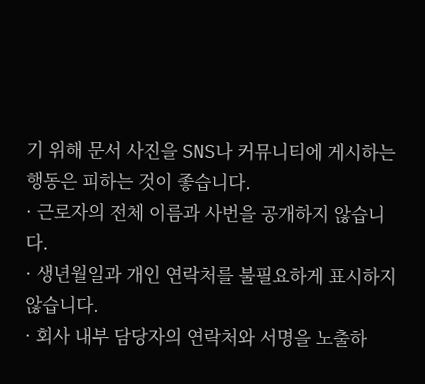기 위해 문서 사진을 SNS나 커뮤니티에 게시하는 행동은 피하는 것이 좋습니다.
· 근로자의 전체 이름과 사번을 공개하지 않습니다.
· 생년월일과 개인 연락처를 불필요하게 표시하지 않습니다.
· 회사 내부 담당자의 연락처와 서명을 노출하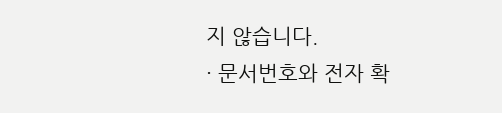지 않습니다.
· 문서번호와 전자 확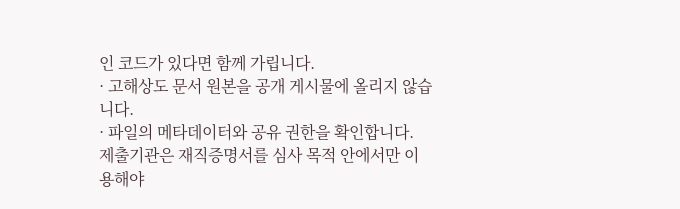인 코드가 있다면 함께 가립니다.
· 고해상도 문서 원본을 공개 게시물에 올리지 않습니다.
· 파일의 메타데이터와 공유 권한을 확인합니다.
제출기관은 재직증명서를 심사 목적 안에서만 이용해야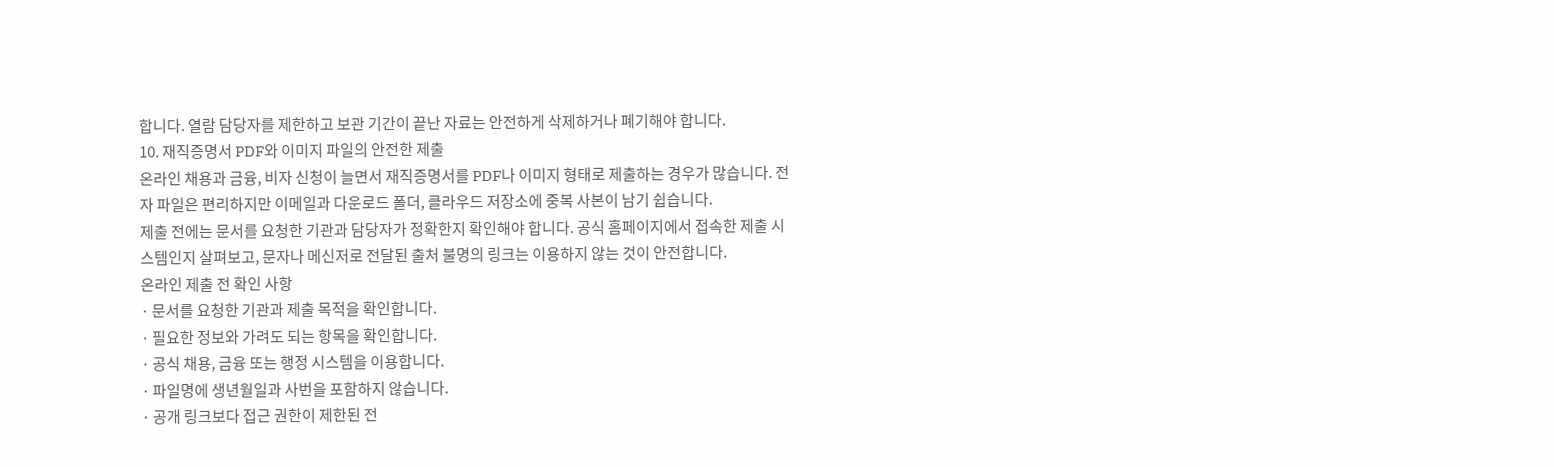합니다. 열람 담당자를 제한하고 보관 기간이 끝난 자료는 안전하게 삭제하거나 폐기해야 합니다.
10. 재직증명서 PDF와 이미지 파일의 안전한 제출
온라인 채용과 금융, 비자 신청이 늘면서 재직증명서를 PDF나 이미지 형태로 제출하는 경우가 많습니다. 전자 파일은 편리하지만 이메일과 다운로드 폴더, 클라우드 저장소에 중복 사본이 남기 쉽습니다.
제출 전에는 문서를 요청한 기관과 담당자가 정확한지 확인해야 합니다. 공식 홈페이지에서 접속한 제출 시스템인지 살펴보고, 문자나 메신저로 전달된 출처 불명의 링크는 이용하지 않는 것이 안전합니다.
온라인 제출 전 확인 사항
· 문서를 요청한 기관과 제출 목적을 확인합니다.
· 필요한 정보와 가려도 되는 항목을 확인합니다.
· 공식 채용, 금융 또는 행정 시스템을 이용합니다.
· 파일명에 생년월일과 사번을 포함하지 않습니다.
· 공개 링크보다 접근 권한이 제한된 전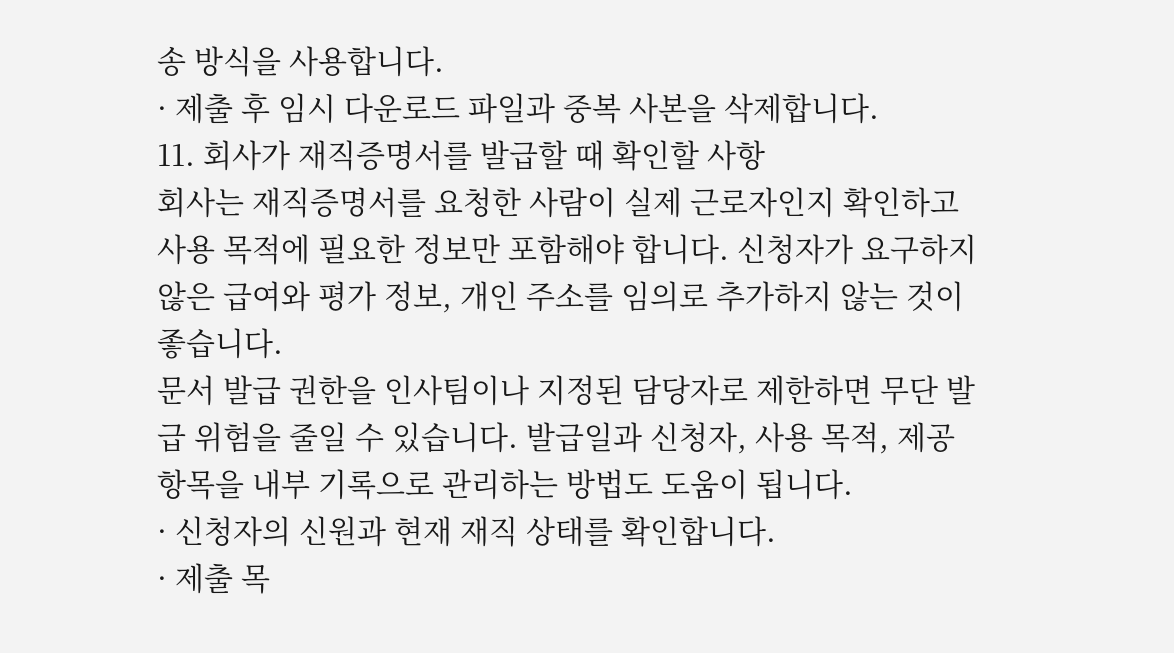송 방식을 사용합니다.
· 제출 후 임시 다운로드 파일과 중복 사본을 삭제합니다.
11. 회사가 재직증명서를 발급할 때 확인할 사항
회사는 재직증명서를 요청한 사람이 실제 근로자인지 확인하고 사용 목적에 필요한 정보만 포함해야 합니다. 신청자가 요구하지 않은 급여와 평가 정보, 개인 주소를 임의로 추가하지 않는 것이 좋습니다.
문서 발급 권한을 인사팀이나 지정된 담당자로 제한하면 무단 발급 위험을 줄일 수 있습니다. 발급일과 신청자, 사용 목적, 제공 항목을 내부 기록으로 관리하는 방법도 도움이 됩니다.
· 신청자의 신원과 현재 재직 상태를 확인합니다.
· 제출 목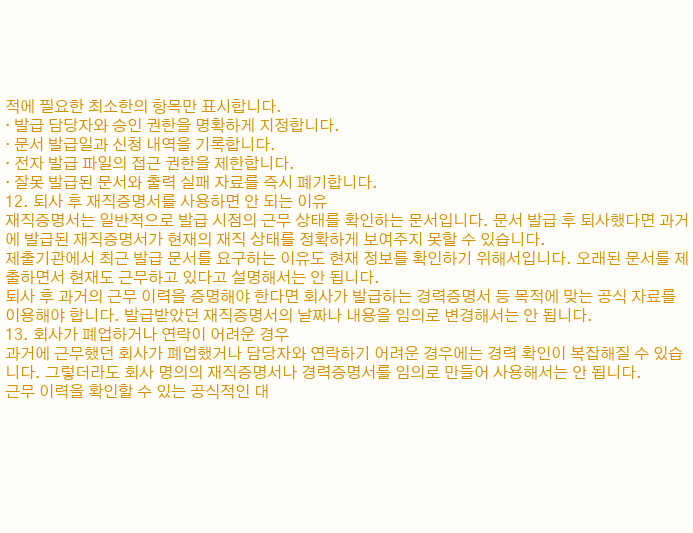적에 필요한 최소한의 항목만 표시합니다.
· 발급 담당자와 승인 권한을 명확하게 지정합니다.
· 문서 발급일과 신청 내역을 기록합니다.
· 전자 발급 파일의 접근 권한을 제한합니다.
· 잘못 발급된 문서와 출력 실패 자료를 즉시 폐기합니다.
12. 퇴사 후 재직증명서를 사용하면 안 되는 이유
재직증명서는 일반적으로 발급 시점의 근무 상태를 확인하는 문서입니다. 문서 발급 후 퇴사했다면 과거에 발급된 재직증명서가 현재의 재직 상태를 정확하게 보여주지 못할 수 있습니다.
제출기관에서 최근 발급 문서를 요구하는 이유도 현재 정보를 확인하기 위해서입니다. 오래된 문서를 제출하면서 현재도 근무하고 있다고 설명해서는 안 됩니다.
퇴사 후 과거의 근무 이력을 증명해야 한다면 회사가 발급하는 경력증명서 등 목적에 맞는 공식 자료를 이용해야 합니다. 발급받았던 재직증명서의 날짜나 내용을 임의로 변경해서는 안 됩니다.
13. 회사가 폐업하거나 연락이 어려운 경우
과거에 근무했던 회사가 폐업했거나 담당자와 연락하기 어려운 경우에는 경력 확인이 복잡해질 수 있습니다. 그렇더라도 회사 명의의 재직증명서나 경력증명서를 임의로 만들어 사용해서는 안 됩니다.
근무 이력을 확인할 수 있는 공식적인 대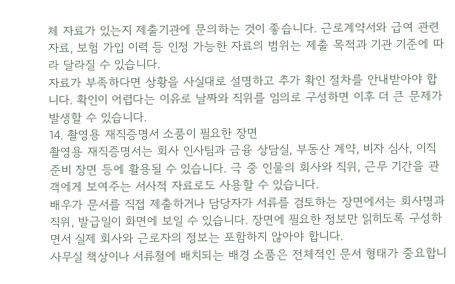체 자료가 있는지 제출기관에 문의하는 것이 좋습니다. 근로계약서와 급여 관련 자료, 보험 가입 이력 등 인정 가능한 자료의 범위는 제출 목적과 기관 기준에 따라 달라질 수 있습니다.
자료가 부족하다면 상황을 사실대로 설명하고 추가 확인 절차를 안내받아야 합니다. 확인이 어렵다는 이유로 날짜와 직위를 임의로 구성하면 이후 더 큰 문제가 발생할 수 있습니다.
14. 촬영용 재직증명서 소품이 필요한 장면
촬영용 재직증명서는 회사 인사팀과 금융 상담실, 부동산 계약, 비자 심사, 이직 준비 장면 등에 활용될 수 있습니다. 극 중 인물의 회사와 직위, 근무 기간을 관객에게 보여주는 서사적 자료로도 사용할 수 있습니다.
배우가 문서를 직접 제출하거나 담당자가 서류를 검토하는 장면에서는 회사명과 직위, 발급일이 화면에 보일 수 있습니다. 장면에 필요한 정보만 읽히도록 구성하면서 실제 회사와 근로자의 정보는 포함하지 않아야 합니다.
사무실 책상이나 서류철에 배치되는 배경 소품은 전체적인 문서 형태가 중요합니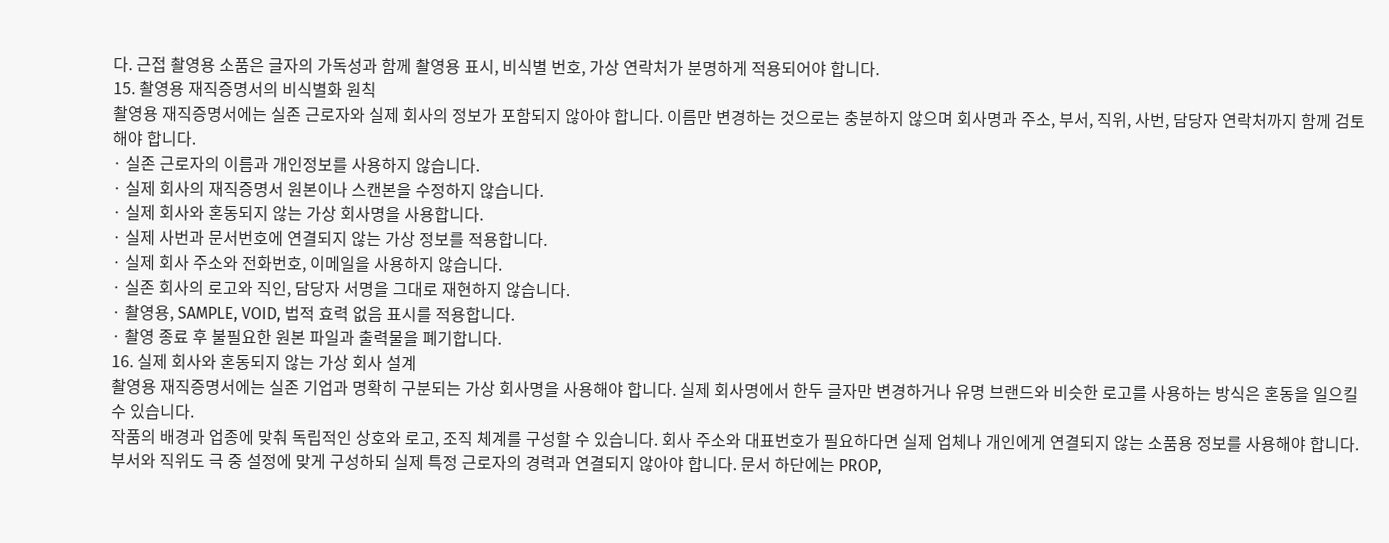다. 근접 촬영용 소품은 글자의 가독성과 함께 촬영용 표시, 비식별 번호, 가상 연락처가 분명하게 적용되어야 합니다.
15. 촬영용 재직증명서의 비식별화 원칙
촬영용 재직증명서에는 실존 근로자와 실제 회사의 정보가 포함되지 않아야 합니다. 이름만 변경하는 것으로는 충분하지 않으며 회사명과 주소, 부서, 직위, 사번, 담당자 연락처까지 함께 검토해야 합니다.
· 실존 근로자의 이름과 개인정보를 사용하지 않습니다.
· 실제 회사의 재직증명서 원본이나 스캔본을 수정하지 않습니다.
· 실제 회사와 혼동되지 않는 가상 회사명을 사용합니다.
· 실제 사번과 문서번호에 연결되지 않는 가상 정보를 적용합니다.
· 실제 회사 주소와 전화번호, 이메일을 사용하지 않습니다.
· 실존 회사의 로고와 직인, 담당자 서명을 그대로 재현하지 않습니다.
· 촬영용, SAMPLE, VOID, 법적 효력 없음 표시를 적용합니다.
· 촬영 종료 후 불필요한 원본 파일과 출력물을 폐기합니다.
16. 실제 회사와 혼동되지 않는 가상 회사 설계
촬영용 재직증명서에는 실존 기업과 명확히 구분되는 가상 회사명을 사용해야 합니다. 실제 회사명에서 한두 글자만 변경하거나 유명 브랜드와 비슷한 로고를 사용하는 방식은 혼동을 일으킬 수 있습니다.
작품의 배경과 업종에 맞춰 독립적인 상호와 로고, 조직 체계를 구성할 수 있습니다. 회사 주소와 대표번호가 필요하다면 실제 업체나 개인에게 연결되지 않는 소품용 정보를 사용해야 합니다.
부서와 직위도 극 중 설정에 맞게 구성하되 실제 특정 근로자의 경력과 연결되지 않아야 합니다. 문서 하단에는 PROP,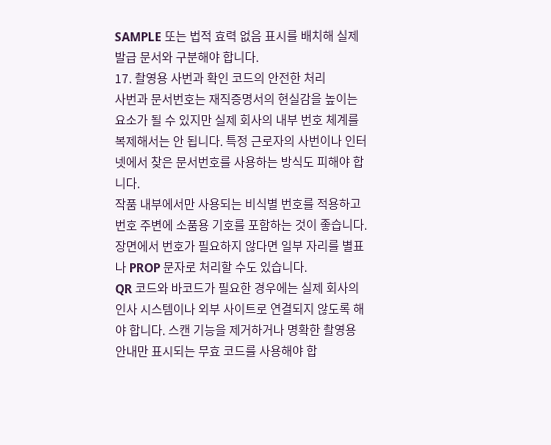SAMPLE 또는 법적 효력 없음 표시를 배치해 실제 발급 문서와 구분해야 합니다.
17. 촬영용 사번과 확인 코드의 안전한 처리
사번과 문서번호는 재직증명서의 현실감을 높이는 요소가 될 수 있지만 실제 회사의 내부 번호 체계를 복제해서는 안 됩니다. 특정 근로자의 사번이나 인터넷에서 찾은 문서번호를 사용하는 방식도 피해야 합니다.
작품 내부에서만 사용되는 비식별 번호를 적용하고 번호 주변에 소품용 기호를 포함하는 것이 좋습니다. 장면에서 번호가 필요하지 않다면 일부 자리를 별표나 PROP 문자로 처리할 수도 있습니다.
QR 코드와 바코드가 필요한 경우에는 실제 회사의 인사 시스템이나 외부 사이트로 연결되지 않도록 해야 합니다. 스캔 기능을 제거하거나 명확한 촬영용 안내만 표시되는 무효 코드를 사용해야 합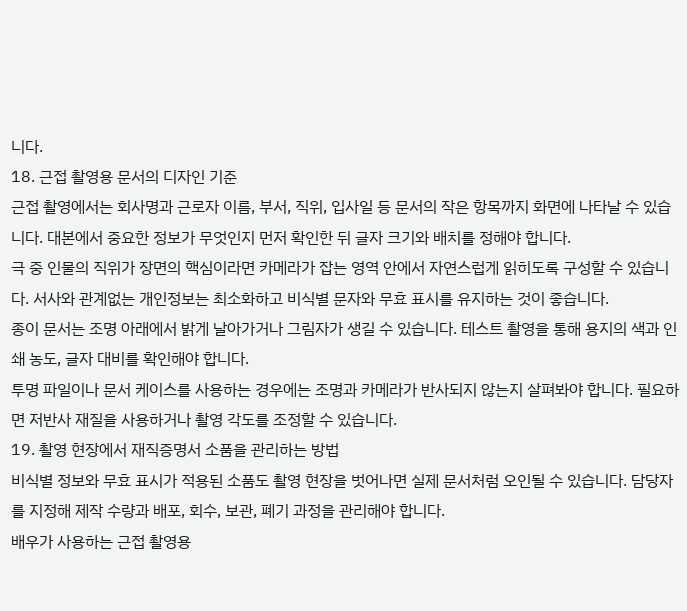니다.
18. 근접 촬영용 문서의 디자인 기준
근접 촬영에서는 회사명과 근로자 이름, 부서, 직위, 입사일 등 문서의 작은 항목까지 화면에 나타날 수 있습니다. 대본에서 중요한 정보가 무엇인지 먼저 확인한 뒤 글자 크기와 배치를 정해야 합니다.
극 중 인물의 직위가 장면의 핵심이라면 카메라가 잡는 영역 안에서 자연스럽게 읽히도록 구성할 수 있습니다. 서사와 관계없는 개인정보는 최소화하고 비식별 문자와 무효 표시를 유지하는 것이 좋습니다.
종이 문서는 조명 아래에서 밝게 날아가거나 그림자가 생길 수 있습니다. 테스트 촬영을 통해 용지의 색과 인쇄 농도, 글자 대비를 확인해야 합니다.
투명 파일이나 문서 케이스를 사용하는 경우에는 조명과 카메라가 반사되지 않는지 살펴봐야 합니다. 필요하면 저반사 재질을 사용하거나 촬영 각도를 조정할 수 있습니다.
19. 촬영 현장에서 재직증명서 소품을 관리하는 방법
비식별 정보와 무효 표시가 적용된 소품도 촬영 현장을 벗어나면 실제 문서처럼 오인될 수 있습니다. 담당자를 지정해 제작 수량과 배포, 회수, 보관, 폐기 과정을 관리해야 합니다.
배우가 사용하는 근접 촬영용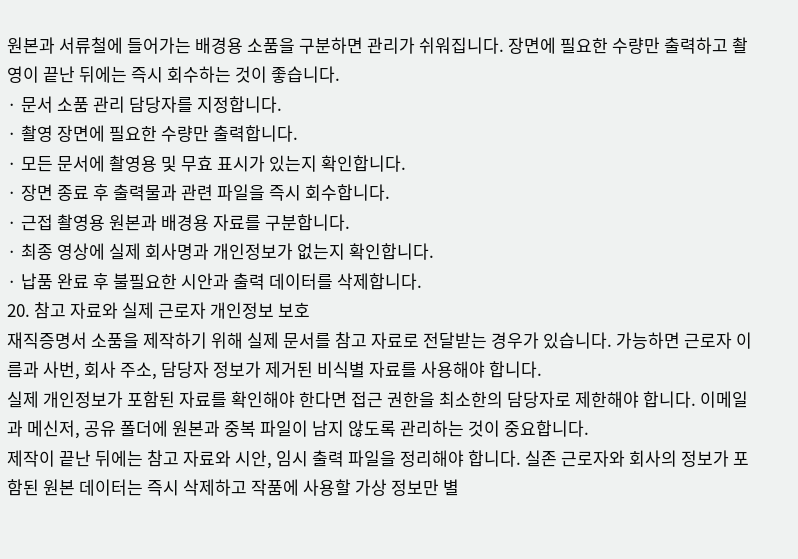원본과 서류철에 들어가는 배경용 소품을 구분하면 관리가 쉬워집니다. 장면에 필요한 수량만 출력하고 촬영이 끝난 뒤에는 즉시 회수하는 것이 좋습니다.
· 문서 소품 관리 담당자를 지정합니다.
· 촬영 장면에 필요한 수량만 출력합니다.
· 모든 문서에 촬영용 및 무효 표시가 있는지 확인합니다.
· 장면 종료 후 출력물과 관련 파일을 즉시 회수합니다.
· 근접 촬영용 원본과 배경용 자료를 구분합니다.
· 최종 영상에 실제 회사명과 개인정보가 없는지 확인합니다.
· 납품 완료 후 불필요한 시안과 출력 데이터를 삭제합니다.
20. 참고 자료와 실제 근로자 개인정보 보호
재직증명서 소품을 제작하기 위해 실제 문서를 참고 자료로 전달받는 경우가 있습니다. 가능하면 근로자 이름과 사번, 회사 주소, 담당자 정보가 제거된 비식별 자료를 사용해야 합니다.
실제 개인정보가 포함된 자료를 확인해야 한다면 접근 권한을 최소한의 담당자로 제한해야 합니다. 이메일과 메신저, 공유 폴더에 원본과 중복 파일이 남지 않도록 관리하는 것이 중요합니다.
제작이 끝난 뒤에는 참고 자료와 시안, 임시 출력 파일을 정리해야 합니다. 실존 근로자와 회사의 정보가 포함된 원본 데이터는 즉시 삭제하고 작품에 사용할 가상 정보만 별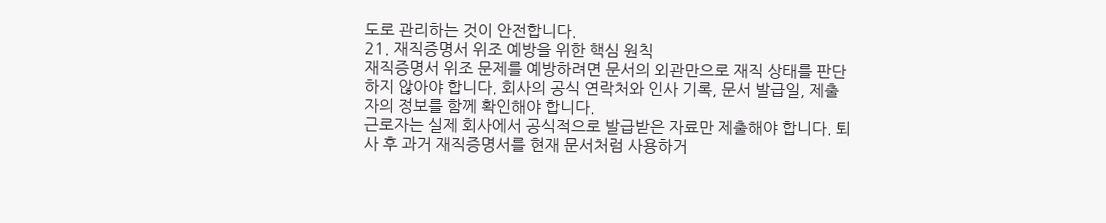도로 관리하는 것이 안전합니다.
21. 재직증명서 위조 예방을 위한 핵심 원칙
재직증명서 위조 문제를 예방하려면 문서의 외관만으로 재직 상태를 판단하지 않아야 합니다. 회사의 공식 연락처와 인사 기록, 문서 발급일, 제출자의 정보를 함께 확인해야 합니다.
근로자는 실제 회사에서 공식적으로 발급받은 자료만 제출해야 합니다. 퇴사 후 과거 재직증명서를 현재 문서처럼 사용하거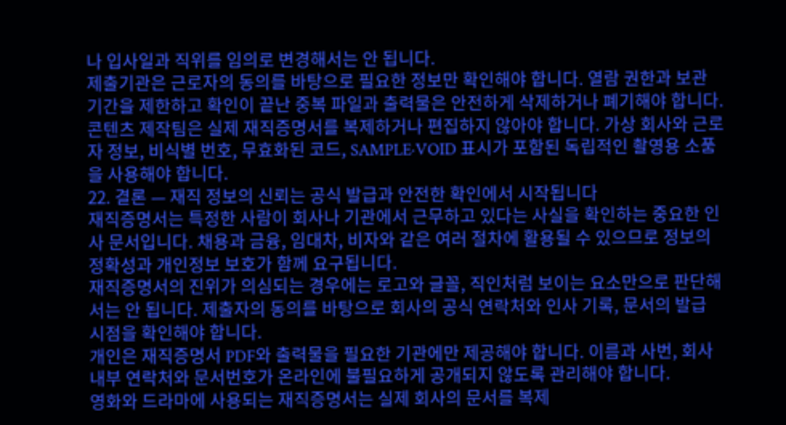나 입사일과 직위를 임의로 변경해서는 안 됩니다.
제출기관은 근로자의 동의를 바탕으로 필요한 정보만 확인해야 합니다. 열람 권한과 보관 기간을 제한하고 확인이 끝난 중복 파일과 출력물은 안전하게 삭제하거나 폐기해야 합니다.
콘텐츠 제작팀은 실제 재직증명서를 복제하거나 편집하지 않아야 합니다. 가상 회사와 근로자 정보, 비식별 번호, 무효화된 코드, SAMPLE·VOID 표시가 포함된 독립적인 촬영용 소품을 사용해야 합니다.
22. 결론 — 재직 정보의 신뢰는 공식 발급과 안전한 확인에서 시작됩니다
재직증명서는 특정한 사람이 회사나 기관에서 근무하고 있다는 사실을 확인하는 중요한 인사 문서입니다. 채용과 금융, 임대차, 비자와 같은 여러 절차에 활용될 수 있으므로 정보의 정확성과 개인정보 보호가 함께 요구됩니다.
재직증명서의 진위가 의심되는 경우에는 로고와 글꼴, 직인처럼 보이는 요소만으로 판단해서는 안 됩니다. 제출자의 동의를 바탕으로 회사의 공식 연락처와 인사 기록, 문서의 발급 시점을 확인해야 합니다.
개인은 재직증명서 PDF와 출력물을 필요한 기관에만 제공해야 합니다. 이름과 사번, 회사 내부 연락처와 문서번호가 온라인에 불필요하게 공개되지 않도록 관리해야 합니다.
영화와 드라마에 사용되는 재직증명서는 실제 회사의 문서를 복제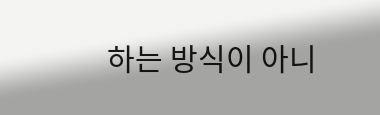하는 방식이 아니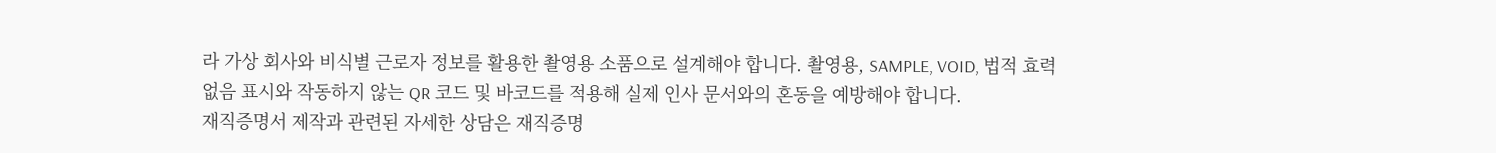라 가상 회사와 비식별 근로자 정보를 활용한 촬영용 소품으로 설계해야 합니다. 촬영용, SAMPLE, VOID, 법적 효력 없음 표시와 작동하지 않는 QR 코드 및 바코드를 적용해 실제 인사 문서와의 혼동을 예방해야 합니다.
재직증명서 제작과 관련된 자세한 상담은 재직증명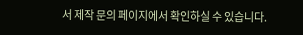서 제작 문의 페이지에서 확인하실 수 있습니다.